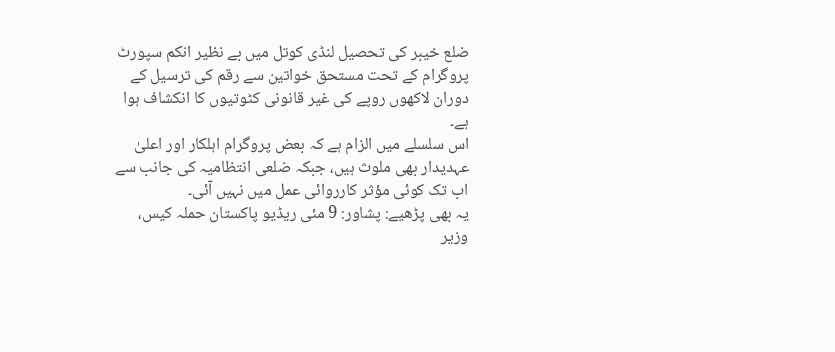ضلع خیبر کی تحصیل لنڈی کوتل میں بے نظیر انکم سپورٹ پروگرام کے تحت مستحق خواتین سے رقم کی ترسیل کے دوران لاکھوں روپے کی غیر قانونی کٹوتیوں کا انکشاف ہوا ہے۔
اس سلسلے میں الزام ہے کہ بعض پروگرام اہلکار اور اعلیٰ عہدیدار بھی ملوث ہیں، جبکہ ضلعی انتظامیہ کی جانب سے اب تک کوئی مؤثر کارروائی عمل میں نہیں آئی۔
یہ بھی پڑھیے: پشاور: 9 مئی ریڈیو پاکستان حملہ کیس، وزیر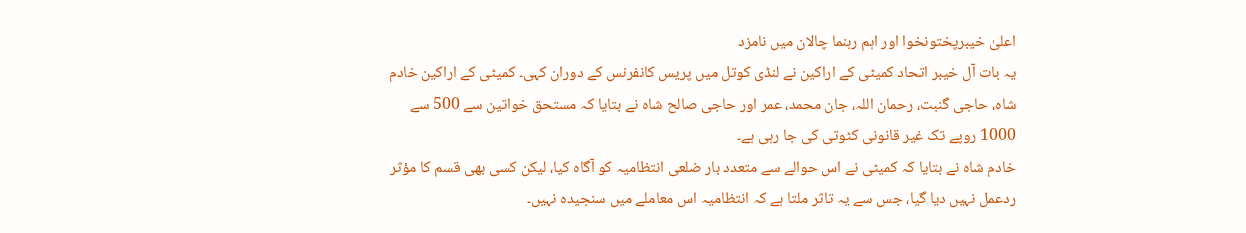اعلیٰ خیبرپختونخوا اور اہم رہنما چالان میں نامزد
یہ بات آل خیبر اتحاد کمیٹی کے اراکین نے لنڈی کوتل میں پریس کانفرنس کے دوران کہی۔ کمیٹی کے اراکین خادم شاہ، حاجی گنبت، رحمان اللہ، جان محمد، عمر اور حاجی صالح شاہ نے بتایا کہ مستحق خواتین سے 500 سے 1000 روپے تک غیر قانونی کٹوتی کی جا رہی ہے۔
خادم شاہ نے بتایا کہ کمیٹی نے اس حوالے سے متعدد بار ضلعی انتظامیہ کو آگاہ کیا، لیکن کسی بھی قسم کا مؤثر ردعمل نہیں دیا گیا، جس سے یہ تاثر ملتا ہے کہ انتظامیہ اس معاملے میں سنجیدہ نہیں۔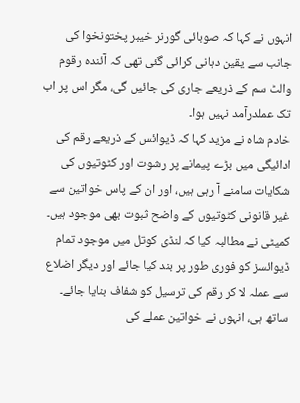انہوں نے کہا کہ صوبائی گورنر خیبر پختونخوا کی جانب سے یقین دہانی کرائی گئی تھی کہ آئندہ رقوم والٹ سم کے ذریعے جاری کی جائیں گی، مگر اس پر اب تک عملدرآمد نہیں ہوا۔
خادم شاہ نے مزید کہا کہ ڈیوائس کے ذریعے رقم کی ادائیگی میں بڑے پیمانے پر رشوت اور کٹوتیوں کی شکایات سامنے آ رہی ہیں، اور ان کے پاس خواتین سے غیر قانونی کٹوتیوں کے واضح ثبوت بھی موجود ہیں۔
کمیٹی نے مطالبہ کیا کہ لنڈی کوتل میں موجود تمام ڈیوائسز کو فوری طور پر بند کیا جائے اور دیگر اضلاع سے عملہ لا کر رقم کی ترسیل کو شفاف بنایا جائے۔ ساتھ ہی، انہوں نے خواتین عملے کی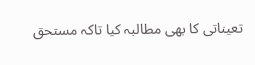تعیناتی کا بھی مطالبہ کیا تاکہ مستحق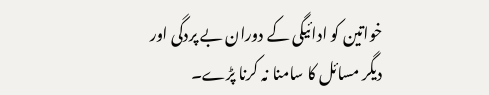خواتین کو ادائیگی کے دوران بے پردگی اور دیگر مسائل کا سامنا نہ کرنا پڑے۔